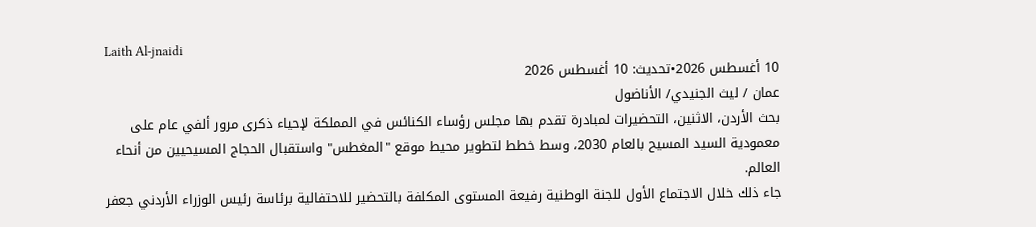Laith Al-jnaidi
10 أغسطس 2026•تحديث: 10 أغسطس 2026
عمان / ليث الجنيدي/ الأناضول
بحث الأردن، الاثنين، التحضيرات لمبادرة تقدم بها مجلس رؤساء الكنائس في المملكة لإحياء ذكرى مرور ألفي عام على معمودية السيد المسيح بالعام 2030، وسط خطط لتطوير محيط موقع "المغطس" واستقبال الحجاج المسيحيين من أنحاء العالم.
جاء ذلك خلال الاجتماع الأول للجنة الوطنية رفيعة المستوى المكلفة بالتحضير للاحتفالية برئاسة رئيس الوزراء الأردني جعفر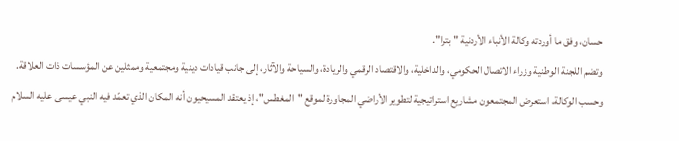حسان، وفق ما أوردته وكالة الأنباء الأردنية "بترا".
وتضم اللجنة الوطنية وزراء الاتصال الحكومي، والداخلية، والاقتصاد الرقمي والريادة، والسياحة والآثار، إلى جانب قيادات دينية ومجتمعية وممثلين عن المؤسسات ذات العلاقة.
وحسب الوكالة، استعرض المجتمعون مشاريع استراتيجية لتطوير الأراضي المجاورة لموقع "المغطس"، إذ يعتقد المسيحيون أنه المكان الذي تعمّد فيه النبي عيسى عليه السلام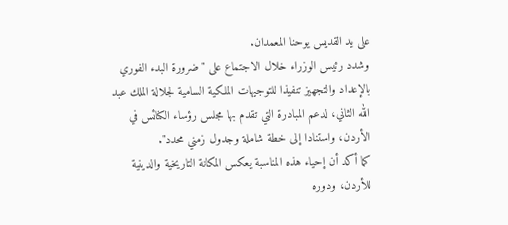على يد القديس يوحنا المعمدان.
وشدد رئيس الوزراء خلال الاجتماع على "ضرورة البدء الفوري بالإعداد والتجهيز تنفيذا للتوجيهات الملكية السامية لجلالة الملك عبد الله الثاني، لدعم المبادرة التي تقدم بها مجلس رؤساء الكنائس في الأردن، واستنادا إلى خطة شاملة وجدول زمني محدد".
كما أكد أن إحياء هذه المناسبة يعكس المكانة التاريخية والدينية للأردن، ودوره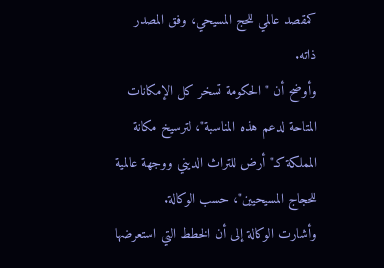كمقصد عالمي للحج المسيحي، وفق المصدر ذاته.
وأوضح أن "الحكومة تسخر كل الإمكانات المتاحة لدعم هذه المناسبة"، لترسيخ مكانة المملكة كـ"أرض للتراث الديني ووجهة عالمية للحجاج المسيحيين"، حسب الوكالة.
وأشارت الوكالة إلى أن الخطط التي استعرضها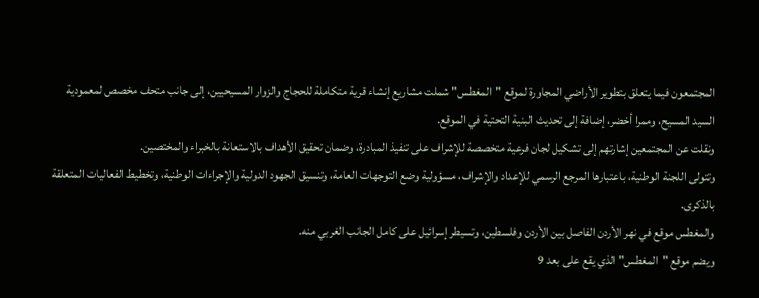المجتمعون فيما يتعلق بتطوير الأراضي المجاورة لموقع "المغطس" شملت مشاريع إنشاء قرية متكاملة للحجاج والزوار المسيحيين، إلى جانب متحف مخصص لمعمودية السيد المسيح، وممرا أخضر، إضافة إلى تحديث البنية التحتية في الموقع.
ونقلت عن المجتمعين إشارتهم إلى تشكيل لجان فرعية متخصصة للإشراف على تنفيذ المبادرة، وضمان تحقيق الأهداف بالاستعانة بالخبراء والمختصين.
وتتولى اللجنة الوطنية، باعتبارها المرجع الرسمي للإعداد والإشراف، مسؤولية وضع التوجهات العامة، وتنسيق الجهود الدولية والإجراءات الوطنية، وتخطيط الفعاليات المتعلقة بالذكرى.
والمغطس موقع في نهر الأردن الفاصل بين الأردن وفلسطين، وتسيطر إسرائيل على كامل الجانب الغربي منه.
ويضم موقع "المغطس" الذي يقع على بعد 9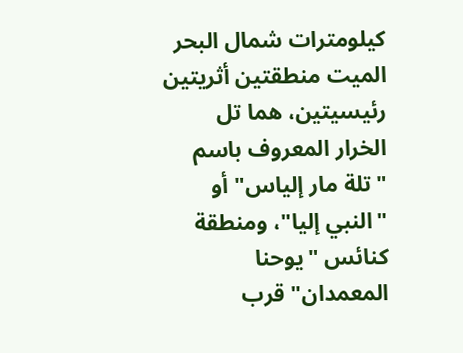كيلومترات شمال البحر الميت منطقتين أثريتين رئيسيتين، هما تل الخرار المعروف باسم "تلة مار إلياس" أو "النبي إليا"، ومنطقة كنائس "يوحنا المعمدان" قرب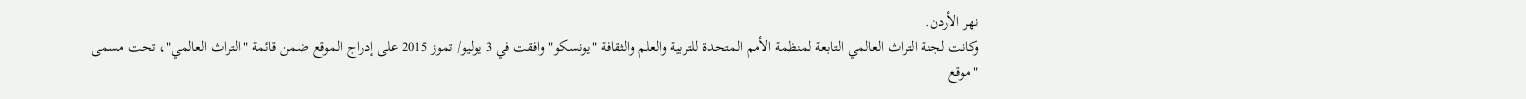نهر الأردن.
وكانت لجنة التراث العالمي التابعة لمنظمة الأمم المتحدة للتربية والعلم والثقافة "يونسكو" وافقت في 3 يوليو/ تموز 2015 على إدراج الموقع ضمن قائمة "التراث العالمي"، تحت مسمى "موقع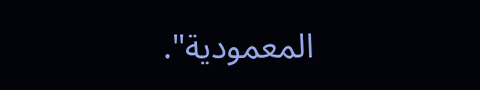المعمودية".